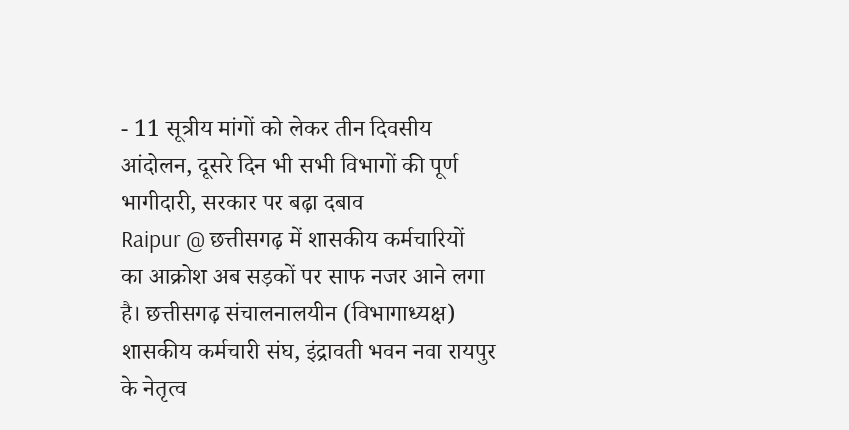- 11 सूत्रीय मांगों को लेकर तीन दिवसीय आंदोलन, दूसरे दिन भी सभी विभागों की पूर्ण भागीदारी, सरकार पर बढ़ा दबाव
Raipur @ छत्तीसगढ़ में शासकीय कर्मचारियों का आक्रोश अब सड़कों पर साफ नजर आने लगा है। छत्तीसगढ़ संचालनालयीन (विभागाध्यक्ष) शासकीय कर्मचारी संघ, इंद्रावती भवन नवा रायपुर के नेतृत्व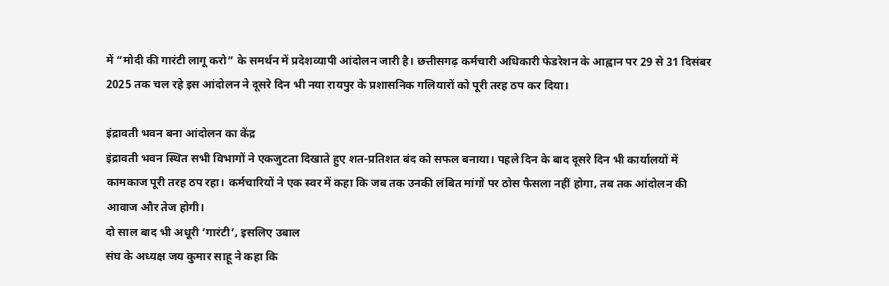में “मोदी की गारंटी लागू करो” के समर्थन में प्रदेशव्यापी आंदोलन जारी है। छत्तीसगढ़ कर्मचारी अधिकारी फेडरेशन के आह्वान पर 29 से 31 दिसंबर 2025 तक चल रहे इस आंदोलन ने दूसरे दिन भी नया रायपुर के प्रशासनिक गलियारों को पूरी तरह ठप कर दिया।

इंद्रावती भवन बना आंदोलन का केंद्र
इंद्रावती भवन स्थित सभी विभागों ने एकजुटता दिखाते हुए शत-प्रतिशत बंद को सफल बनाया। पहले दिन के बाद दूसरे दिन भी कार्यालयों में कामकाज पूरी तरह ठप रहा। कर्मचारियों ने एक स्वर में कहा कि जब तक उनकी लंबित मांगों पर ठोस फैसला नहीं होगा, तब तक आंदोलन की आवाज और तेज होगी।
दो साल बाद भी अधूरी ‘गारंटी’, इसलिए उबाल
संघ के अध्यक्ष जय कुमार साहू ने कहा कि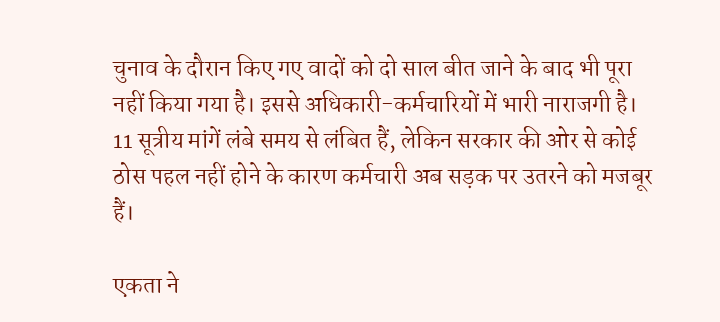चुनाव के दौरान किए गए वादों को दो साल बीत जाने के बाद भी पूरा नहीं किया गया है। इससे अधिकारी-कर्मचारियों में भारी नाराजगी है। 11 सूत्रीय मांगें लंबे समय से लंबित हैं, लेकिन सरकार की ओर से कोई ठोस पहल नहीं होने के कारण कर्मचारी अब सड़क पर उतरने को मजबूर हैं।

एकता ने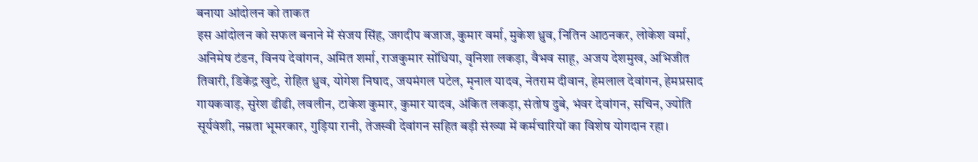बनाया आंदोलन को ताकत
इस आंदोलन को सफल बनाने में संजय सिंह, जगदीप बजाज, कुमार वर्मा, मुकेश ध्रुव, नितिन आठनकर, लोकेश वर्मा, अनिमेष टंडन, विनय देवांगन, अमित शर्मा, राजकुमार सोंधिया, वृनिशा लकड़ा, वैभव साहू, अजय देशमुख, अभिजीत तिवारी, डिकेंद्र खुटे, रोहित ध्रुव, योगेश निषाद, जयमंगल पटेल, मृनाल यादव, नेतराम दीवान, हेमलाल देवांगन, हेमप्रसाद गायकवाड़, सुरेश ढीढी, लवलीन, टाकेश कुमार, कुमार यादव, अंकित लकड़ा, संतोष दुबे, भंवर देवांगन, सचिन, ज्योति सूर्यवंशी, नम्रता भूमरकार, गुड़िया रानी, तेजस्वी देवांगन सहित बड़ी संख्या में कर्मचारियों का विशेष योगदान रहा।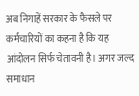अब निगाहें सरकार के फैसले पर
कर्मचारियों का कहना है कि यह आंदोलन सिर्फ चेतावनी है। अगर जल्द समाधान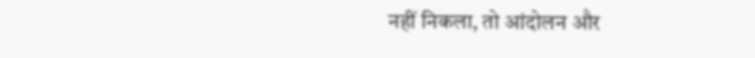नहीं निकला, तो आंदोलन और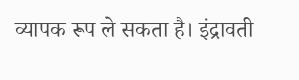व्यापक रूप ले सकता है। इंद्रावती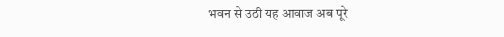भवन से उठी यह आवाज अब पूरे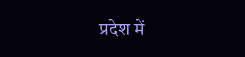प्रदेश में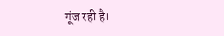गूंज रही है।